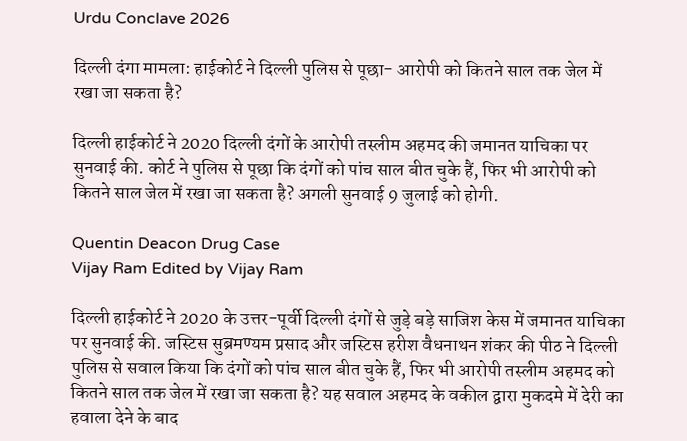Urdu Conclave 2026

दिल्ली दंगा मामला: हाईकोर्ट ने दिल्ली पुलिस से पूछा- आरोपी को कितने साल तक जेल में रखा जा सकता है?

दिल्ली हाईकोर्ट ने 2020 दिल्ली दंगों के आरोपी तस्लीम अहमद की जमानत याचिका पर सुनवाई की. कोर्ट ने पुलिस से पूछा कि दंगों को पांच साल बीत चुके हैं, फिर भी आरोपी को कितने साल जेल में रखा जा सकता है? अगली सुनवाई 9 जुलाई को होगी.

Quentin Deacon Drug Case
Vijay Ram Edited by Vijay Ram

दिल्ली हाईकोर्ट ने 2020 के उत्तर-पूर्वी दिल्ली दंगों से जुड़े बड़े साजिश केस में जमानत याचिका पर सुनवाई की. जस्टिस सुब्रमण्यम प्रसाद और जस्टिस हरीश वैधनाथन शंकर की पीठ ने दिल्ली पुलिस से सवाल किया कि दंगों को पांच साल बीत चुके हैं, फिर भी आरोपी तस्लीम अहमद को कितने साल तक जेल में रखा जा सकता है? यह सवाल अहमद के वकील द्वारा मुकदमे में देरी का हवाला देने के बाद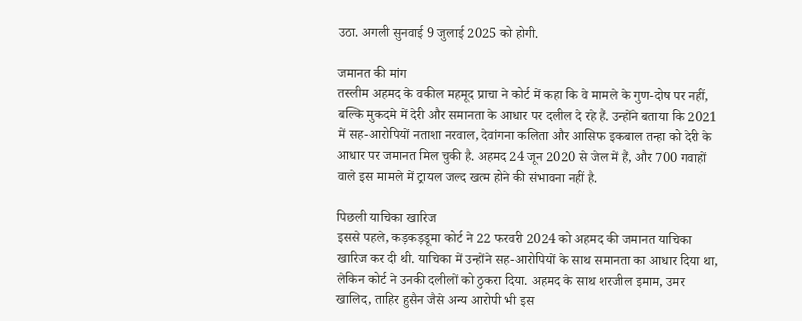उठा. अगली सुनवाई 9 जुलाई 2025 को होगी.

जमानत की मांग
तस्लीम अहमद के वकील महमूद प्राचा ने कोर्ट में कहा कि वे मामले के गुण-दोष पर नहीं, बल्कि मुकदमे में देरी और समानता के आधार पर दलील दे रहे हैं. उन्होंने बताया कि 2021 में सह-आरोपियों नताशा नरवाल, देवांगना कलिता और आसिफ इकबाल तन्हा को देरी के आधार पर जमानत मिल चुकी है. अहमद 24 जून 2020 से जेल में हैं, और 700 गवाहों वाले इस मामले में ट्रायल जल्द खत्म होने की संभावना नहीं है.

पिछली याचिका खारिज
इससे पहले, कड़कड़डूमा कोर्ट ने 22 फरवरी 2024 को अहमद की जमानत याचिका खारिज कर दी थी. याचिका में उन्होंने सह-आरोपियों के साथ समानता का आधार दिया था, लेकिन कोर्ट ने उनकी दलीलों को ठुकरा दिया. अहमद के साथ शरजील इमाम, उमर खालिद, ताहिर हुसैन जैसे अन्य आरोपी भी इस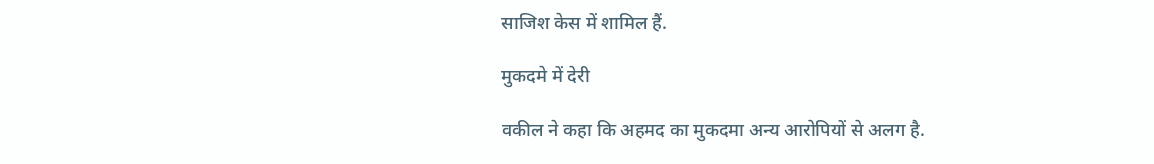साजिश केस में शामिल हैं.

मुकदमे में देरी

वकील ने कहा कि अहमद का मुकदमा अन्य आरोपियों से अलग है.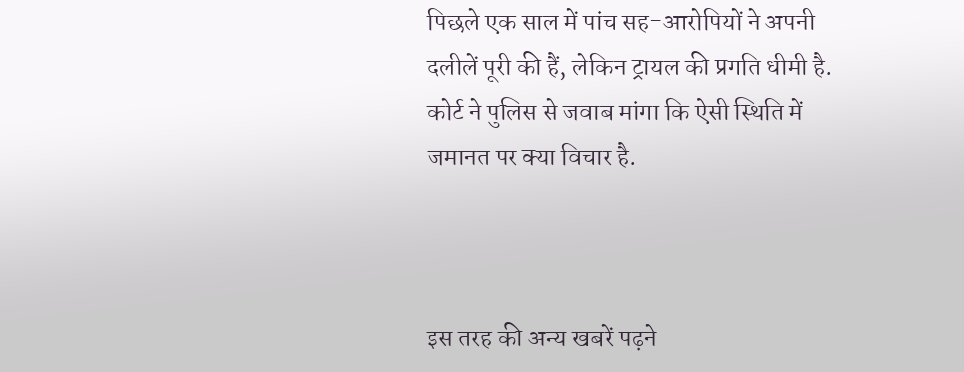पिछले एक साल में पांच सह-आरोपियों ने अपनी दलीलें पूरी की हैं, लेकिन ट्रायल की प्रगति धीमी है. कोर्ट ने पुलिस से जवाब मांगा कि ऐसी स्थिति में जमानत पर क्या विचार है.



इस तरह की अन्य खबरें पढ़ने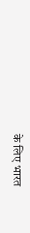के लिए भारत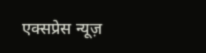एक्सप्रेस न्यूज़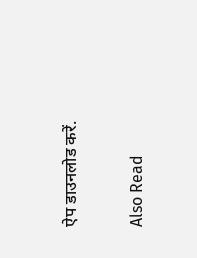ऐप डाउनलोड करें.

Also Read